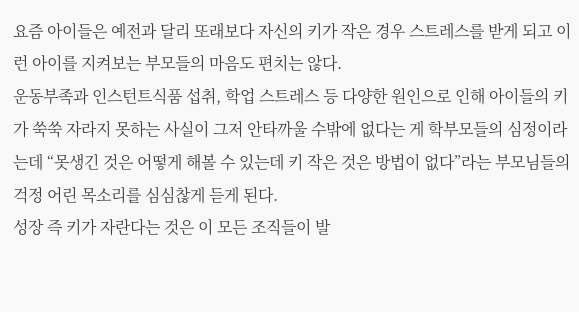요즘 아이들은 예전과 달리 또래보다 자신의 키가 작은 경우 스트레스를 받게 되고 이런 아이를 지켜보는 부모들의 마음도 편치는 않다.
운동부족과 인스턴트식품 섭취, 학업 스트레스 등 다양한 원인으로 인해 아이들의 키가 쑥쑥 자라지 못하는 사실이 그저 안타까울 수밖에 없다는 게 학부모들의 심정이라는데 “못생긴 것은 어떻게 해볼 수 있는데 키 작은 것은 방법이 없다”라는 부모님들의 걱정 어린 목소리를 심심찮게 듣게 된다.
성장 즉 키가 자란다는 것은 이 모든 조직들이 발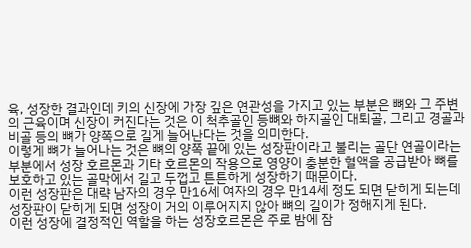육, 성장한 결과인데 키의 신장에 가장 깊은 연관성을 가지고 있는 부분은 뼈와 그 주변의 근육이며 신장이 커진다는 것은 이 척추골인 등뼈와 하지골인 대퇴골, 그리고 경골과 비골 등의 뼈가 양쪽으로 길게 늘어난다는 것을 의미한다.
이렇게 뼈가 늘어나는 것은 뼈의 양쪽 끝에 있는 성장판이라고 불리는 골단 연골이라는 부분에서 성장 호르몬과 기타 호르몬의 작용으로 영양이 충분한 혈액을 공급받아 뼈를 보호하고 있는 골막에서 길고 두껍고 튼튼하게 성장하기 때문이다.
이런 성장판은 대략 남자의 경우 만16세 여자의 경우 만14세 정도 되면 닫히게 되는데 성장판이 닫히게 되면 성장이 거의 이루어지지 않아 뼈의 길이가 정해지게 된다.
이런 성장에 결정적인 역할을 하는 성장호르몬은 주로 밤에 잠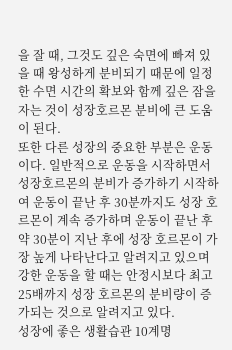을 잘 때, 그것도 깊은 숙면에 빠져 있을 때 왕성하게 분비되기 때문에 일정한 수면 시간의 확보와 함께 깊은 잠을 자는 것이 성장호르몬 분비에 큰 도움이 된다.
또한 다른 성장의 중요한 부분은 운동이다. 일반적으로 운동을 시작하면서 성장호르몬의 분비가 증가하기 시작하여 운동이 끝난 후 30분까지도 성장 호르몬이 계속 증가하며 운동이 끝난 후 약 30분이 지난 후에 성장 호르몬이 가장 높게 나타난다고 알려지고 있으며 강한 운동을 할 때는 안정시보다 최고 25배까지 성장 호르몬의 분비량이 증가되는 것으로 알려지고 있다.
성장에 좋은 생활습관 10계명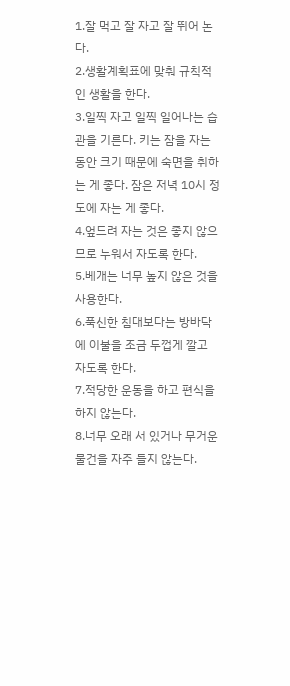1.잘 먹고 잘 자고 잘 뛰어 논다.
2.생활계획표에 맞춰 규칙적인 생활을 한다.
3.일찍 자고 일찍 일어나는 습관을 기른다. 키는 잠을 자는 동안 크기 때문에 숙면을 취하는 게 좋다. 잠은 저녁 10시 정도에 자는 게 좋다.
4.엎드려 자는 것은 좋지 않으므로 누워서 자도록 한다.
5.베개는 너무 높지 않은 것을 사용한다.
6.푹신한 침대보다는 방바닥에 이불을 조금 두껍게 깔고 자도록 한다.
7.적당한 운동을 하고 편식을 하지 않는다.
8.너무 오래 서 있거나 무거운 물건을 자주 들지 않는다.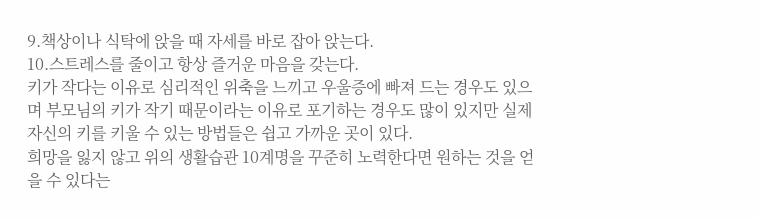9.책상이나 식탁에 앉을 때 자세를 바로 잡아 앉는다.
10.스트레스를 줄이고 항상 즐거운 마음을 갖는다.
키가 작다는 이유로 심리적인 위축을 느끼고 우울증에 빠져 드는 경우도 있으며 부모님의 키가 작기 때문이라는 이유로 포기하는 경우도 많이 있지만 실제 자신의 키를 키울 수 있는 방법들은 쉽고 가까운 곳이 있다.
희망을 잃지 않고 위의 생활습관 10계명을 꾸준히 노력한다면 원하는 것을 얻을 수 있다는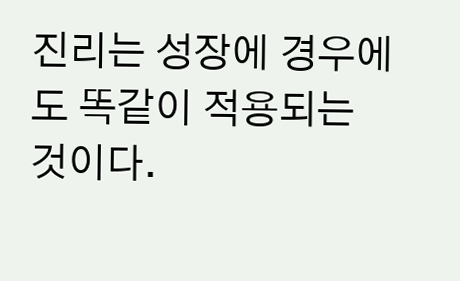진리는 성장에 경우에도 똑같이 적용되는 것이다.